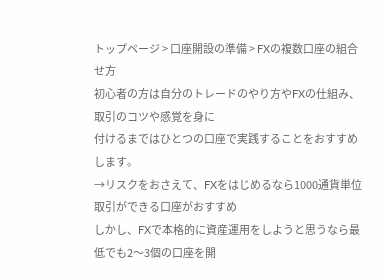トップページ > 口座開設の準備 > FXの複数口座の組合せ方
初心者の方は自分のトレードのやり方やFXの仕組み、取引のコツや感覚を身に
付けるまではひとつの口座で実践することをおすすめします。
→リスクをおさえて、FXをはじめるなら1000通貨単位取引ができる口座がおすすめ
しかし、FXで本格的に資産運用をしようと思うなら最低でも2〜3個の口座を開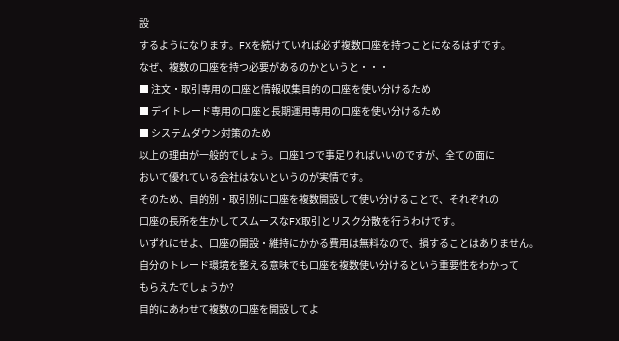設
するようになります。FXを続けていれば必ず複数口座を持つことになるはずです。
なぜ、複数の口座を持つ必要があるのかというと・・・
■ 注文・取引専用の口座と情報収集目的の口座を使い分けるため
■ デイトレード専用の口座と長期運用専用の口座を使い分けるため
■ システムダウン対策のため
以上の理由が一般的でしょう。口座1つで事足りればいいのですが、全ての面に
おいて優れている会社はないというのが実情です。
そのため、目的別・取引別に口座を複数開設して使い分けることで、それぞれの
口座の長所を生かしてスムースなFX取引とリスク分散を行うわけです。
いずれにせよ、口座の開設・維持にかかる費用は無料なので、損することはありません。
自分のトレード環境を整える意味でも口座を複数使い分けるという重要性をわかって
もらえたでしょうか?
目的にあわせて複数の口座を開設してよ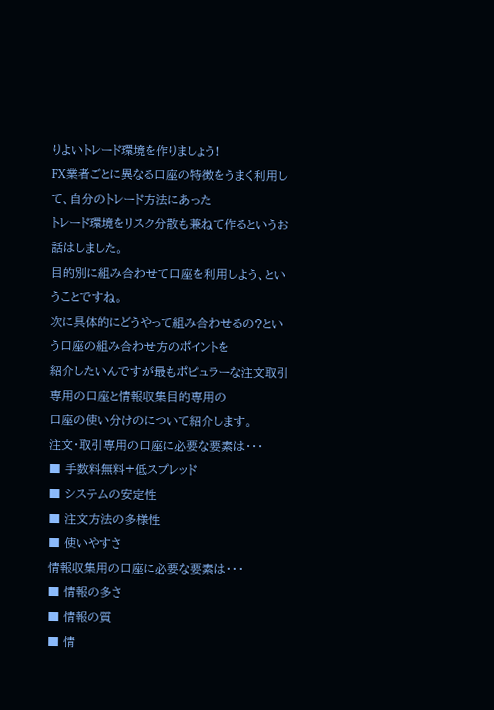りよいトレード環境を作りましょう!
FX業者ごとに異なる口座の特徴をうまく利用して、自分のトレード方法にあった
トレード環境をリスク分散も兼ねて作るというお話はしました。
目的別に組み合わせて口座を利用しよう、ということですね。
次に具体的にどうやって組み合わせるの?という口座の組み合わせ方のポイントを
紹介したいんですが最もポピュラーな注文取引専用の口座と情報収集目的専用の
口座の使い分けのについて紹介します。
注文・取引専用の口座に必要な要素は・・・
■ 手数料無料+低スプレッド
■ システムの安定性
■ 注文方法の多様性
■ 使いやすさ
情報収集用の口座に必要な要素は・・・
■ 情報の多さ
■ 情報の質
■ 情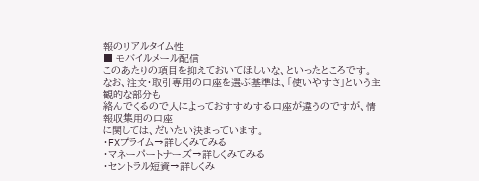報のリアルタイム性
■ モバイルメール配信
このあたりの項目を抑えておいてほしいな、といったところです。
なお、注文・取引専用の口座を選ぶ基準は、「使いやすさ」という主観的な部分も
絡んでくるので人によっておすすめする口座が違うのですが、情報収集用の口座
に関しては、だいたい決まっています。
・FXプライム→詳しくみてみる
・マネーパートナーズ→詳しくみてみる
・セントラル短資→詳しくみ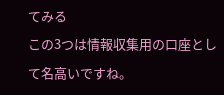てみる
この3つは情報収集用の口座として名高いですね。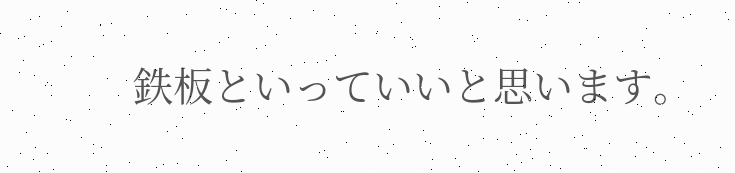鉄板といっていいと思います。